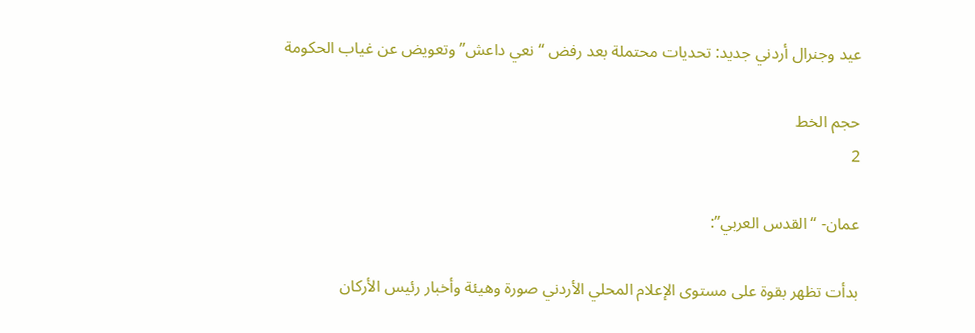عيد وجنرال أردني جديد: تحديات محتملة بعد رفض “نعي داعش” وتعويض عن غياب الحكومة

حجم الخط
2

عمان- “القدس العربي”:

بدأت تظهر بقوة على مستوى الإعلام المحلي الأردني صورة وهيئة وأخبار رئيس الأركان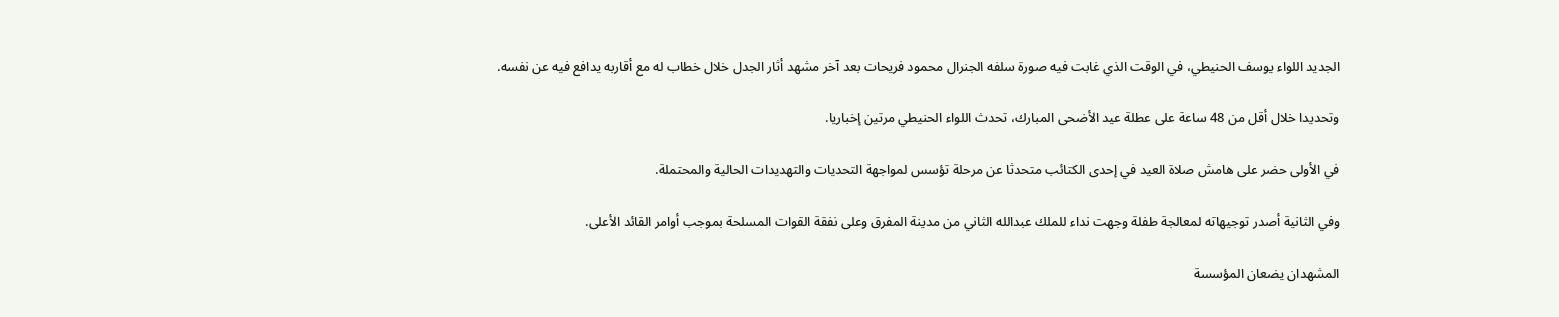الجديد اللواء يوسف الحنيطي، في الوقت الذي غابت فيه صورة سلفه الجنرال محمود فريحات بعد آخر مشهد أثار الجدل خلال خطاب له مع أقاربه يدافع فيه عن نفسه.

وتحديدا خلال أقل من 48 ساعة على عطلة عيد الأضحى المبارك، تحدث اللواء الحنيطي مرتين إخباريا.

في الأولى حضر على هامش صلاة العيد في إحدى الكتائب متحدثا عن مرحلة تؤسس لمواجهة التحديات والتهديدات الحالية والمحتملة.

وفي الثانية أصدر توجيهاته لمعالجة طفلة وجهت نداء للملك عبدالله الثاني من مدينة المفرق وعلى نفقة القوات المسلحة بموجب أوامر القائد الأعلى.

المشهدان يضعان المؤسسة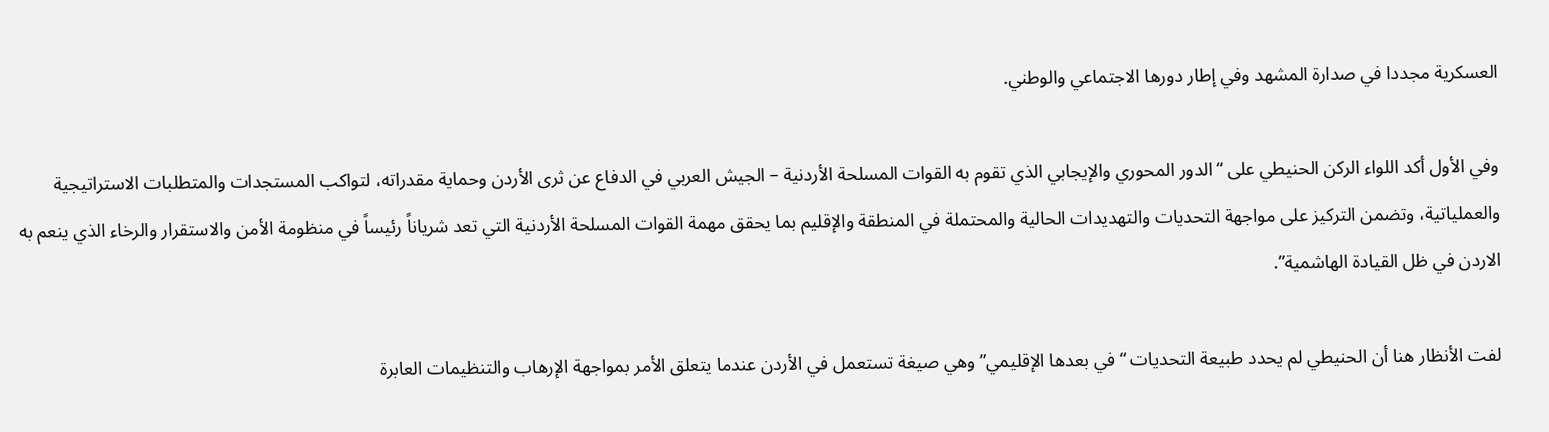العسكرية مجددا في صدارة المشهد وفي إطار دورها الاجتماعي والوطني.

وفي الأول أكد اللواء الركن الحنيطي على “الدور المحوري والإيجابي الذي تقوم به القوات المسلحة الأردنية – الجيش العربي في الدفاع عن ثرى الأردن وحماية مقدراته، لتواكب المستجدات والمتطلبات الاستراتيجية والعملياتية، وتضمن التركيز على مواجهة التحديات والتهديدات الحالية والمحتملة في المنطقة والإقليم بما يحقق مهمة القوات المسلحة الأردنية التي تعد شرياناً رئيساً في منظومة الأمن والاستقرار والرخاء الذي ينعم به الاردن في ظل القيادة الهاشمية”.

لفت الأنظار هنا أن الحنيطي لم يحدد طبيعة التحديات “في بعدها الإقليمي” وهي صيغة تستعمل في الأردن عندما يتعلق الأمر بمواجهة الإرهاب والتنظيمات العابرة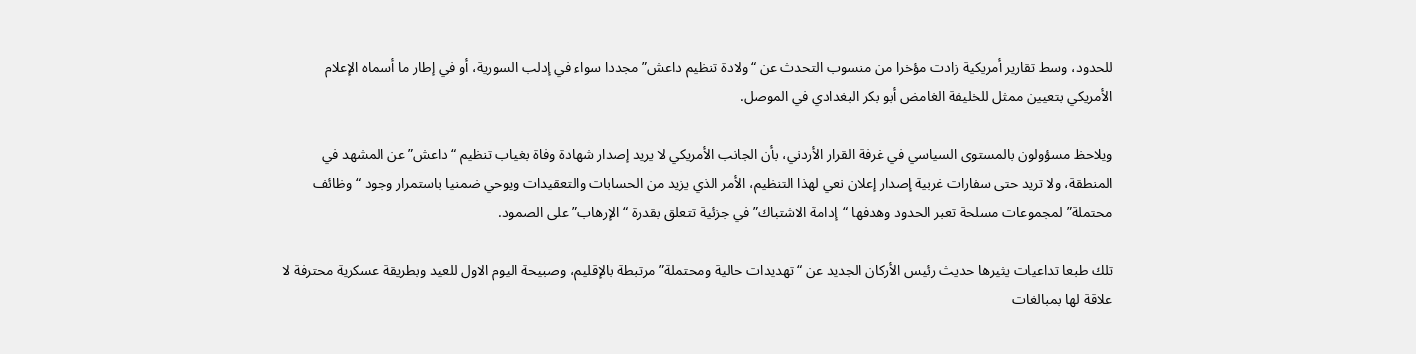للحدود، وسط تقارير أمريكية زادت مؤخرا من منسوب التحدث عن “ولادة تنظيم داعش” مجددا سواء في إدلب السورية، أو في إطار ما أسماه الإعلام الأمريكي بتعيين ممثل للخليفة الغامض أبو بكر البغدادي في الموصل.

ويلاحظ مسؤولون بالمستوى السياسي في غرفة القرار الأردني، بأن الجانب الأمريكي لا يريد إصدار شهادة وفاة بغياب تنظيم “داعش” عن المشهد في المنطقة، ولا تريد حتى سفارات غربية إصدار إعلان نعي لهذا التنظيم، الأمر الذي يزيد من الحسابات والتعقيدات ويوحي ضمنيا باستمرار وجود “وظائف محتملة” لمجموعات مسلحة تعبر الحدود وهدفها “إدامة الاشتباك” في جزئية تتعلق بقدرة “الإرهاب” على الصمود.

تلك طبعا تداعيات يثيرها حديث رئيس الأركان الجديد عن “تهديدات حالية ومحتملة” مرتبطة بالإقليم، وصبيحة اليوم الاول للعيد وبطريقة عسكرية محترفة لا علاقة لها بمبالغات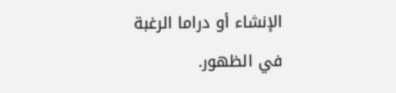الإنشاء أو دراما الرغبة في الظهور.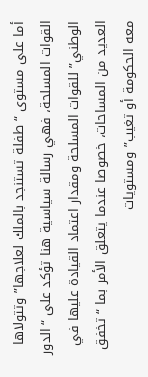أما على مستوى “طفلة تستنجد بالملك لعلاجها” وتتولاها القوات المسلحة، فهي رسالة سياسية هنا تؤكد على “الدور الوطني” للقوات المسلحة ومقدار اعتماد القيادة عليها في العديد من المساحات، خصوصا عندما يتعلق الأمر بما “تخفق معه الحكومة أو تغيب” ومستويات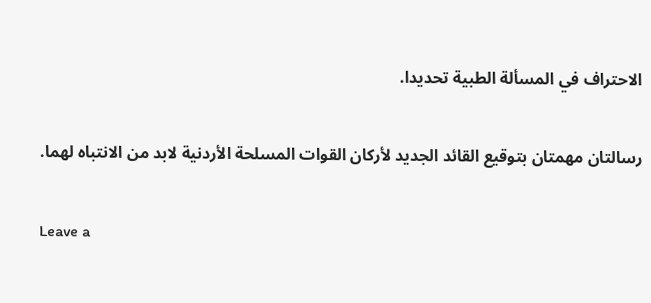الاحتراف في المسألة الطبية تحديدا.

رسالتان مهمتان بتوقيع القائد الجديد لأركان القوات المسلحة الأردنية لابد من الانتباه لهما.

Leave a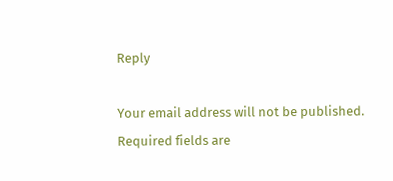Reply

Your email address will not be published. Required fields are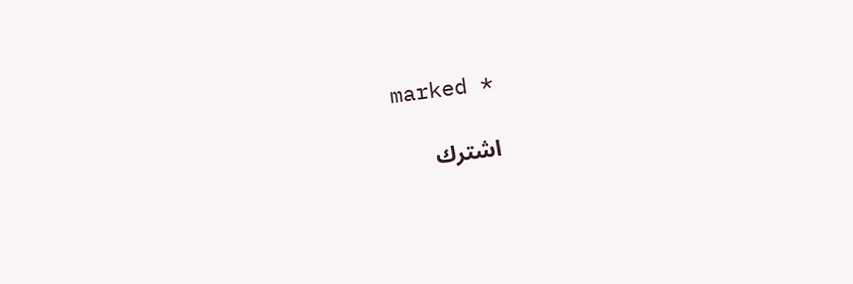marked *

اشترك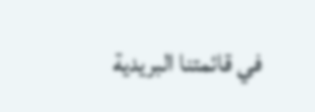في قائمتنا البريدية